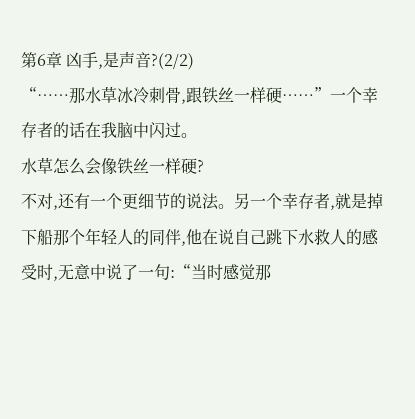第6章 凶手,是声音?(2/2)
“……那水草冰冷刺骨,跟铁丝一样硬……”一个幸存者的话在我脑中闪过。
水草怎么会像铁丝一样硬?
不对,还有一个更细节的说法。另一个幸存者,就是掉下船那个年轻人的同伴,他在说自己跳下水救人的感受时,无意中说了一句:“当时感觉那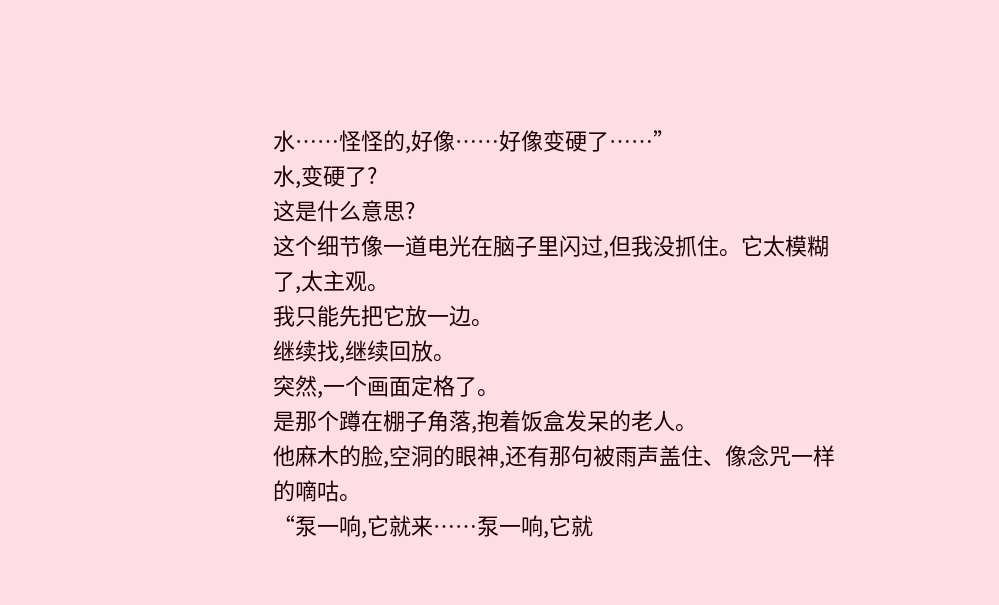水……怪怪的,好像……好像变硬了……”
水,变硬了?
这是什么意思?
这个细节像一道电光在脑子里闪过,但我没抓住。它太模糊了,太主观。
我只能先把它放一边。
继续找,继续回放。
突然,一个画面定格了。
是那个蹲在棚子角落,抱着饭盒发呆的老人。
他麻木的脸,空洞的眼神,还有那句被雨声盖住、像念咒一样的嘀咕。
“泵一响,它就来……泵一响,它就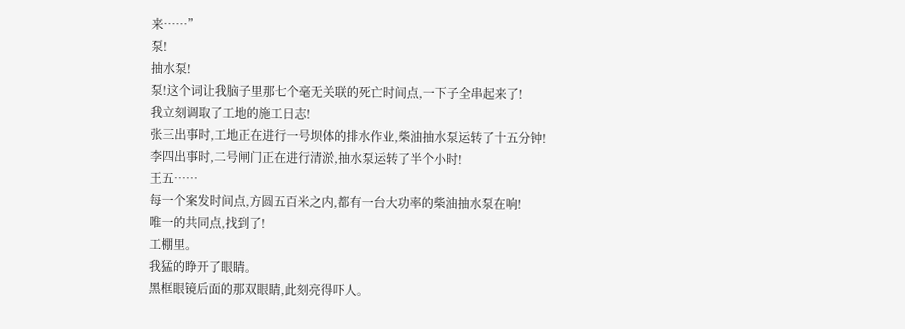来……”
泵!
抽水泵!
泵!这个词让我脑子里那七个毫无关联的死亡时间点,一下子全串起来了!
我立刻调取了工地的施工日志!
张三出事时,工地正在进行一号坝体的排水作业,柴油抽水泵运转了十五分钟!
李四出事时,二号闸门正在进行清淤,抽水泵运转了半个小时!
王五……
每一个案发时间点,方圆五百米之内,都有一台大功率的柴油抽水泵在响!
唯一的共同点,找到了!
工棚里。
我猛的睁开了眼睛。
黑框眼镜后面的那双眼睛,此刻亮得吓人。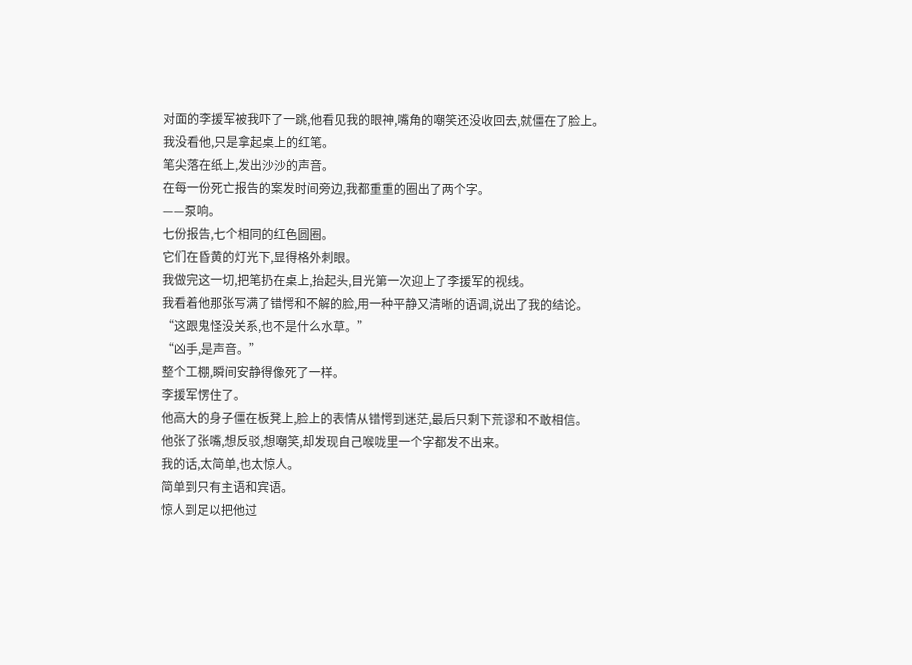对面的李援军被我吓了一跳,他看见我的眼神,嘴角的嘲笑还没收回去,就僵在了脸上。
我没看他,只是拿起桌上的红笔。
笔尖落在纸上,发出沙沙的声音。
在每一份死亡报告的案发时间旁边,我都重重的圈出了两个字。
——泵响。
七份报告,七个相同的红色圆圈。
它们在昏黄的灯光下,显得格外刺眼。
我做完这一切,把笔扔在桌上,抬起头,目光第一次迎上了李援军的视线。
我看着他那张写满了错愕和不解的脸,用一种平静又清晰的语调,说出了我的结论。
“这跟鬼怪没关系,也不是什么水草。”
“凶手,是声音。”
整个工棚,瞬间安静得像死了一样。
李援军愣住了。
他高大的身子僵在板凳上,脸上的表情从错愕到迷茫,最后只剩下荒谬和不敢相信。
他张了张嘴,想反驳,想嘲笑,却发现自己喉咙里一个字都发不出来。
我的话,太简单,也太惊人。
简单到只有主语和宾语。
惊人到足以把他过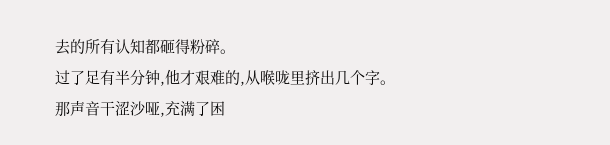去的所有认知都砸得粉碎。
过了足有半分钟,他才艰难的,从喉咙里挤出几个字。
那声音干涩沙哑,充满了困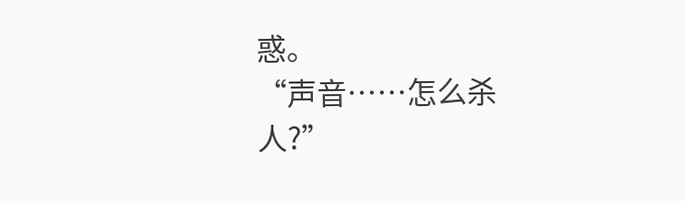惑。
“声音……怎么杀人?”